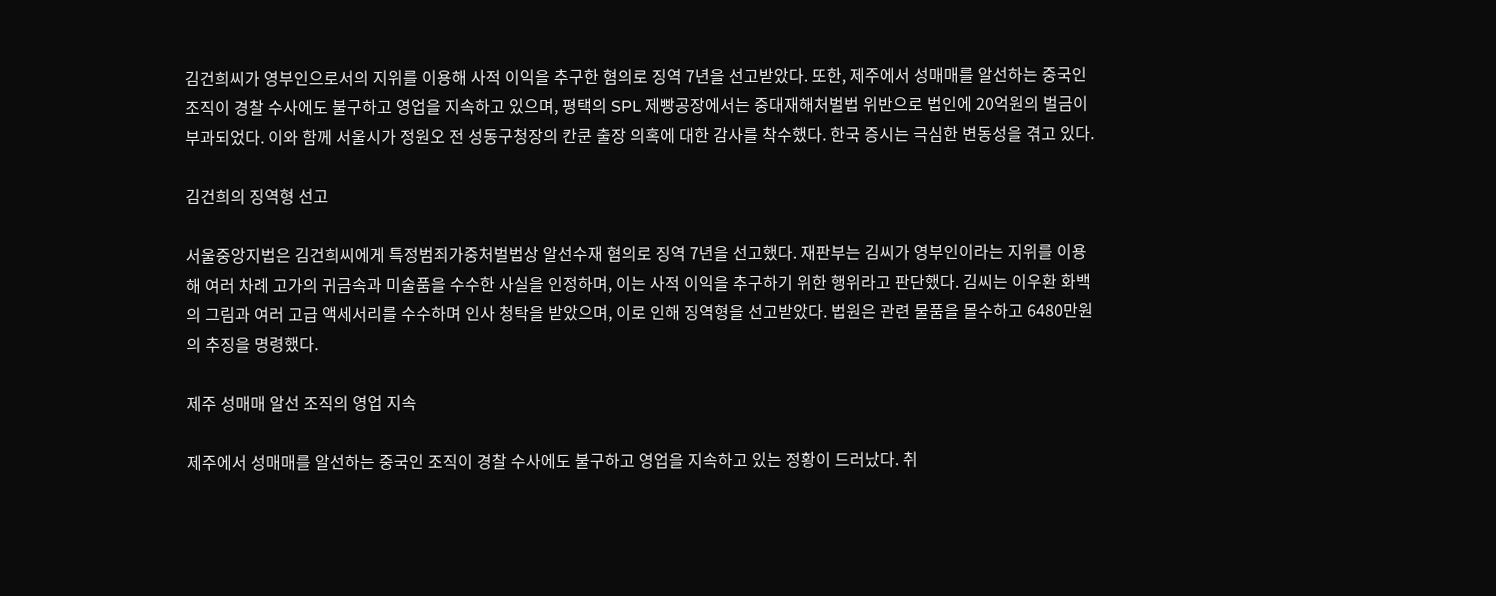김건희씨가 영부인으로서의 지위를 이용해 사적 이익을 추구한 혐의로 징역 7년을 선고받았다. 또한, 제주에서 성매매를 알선하는 중국인 조직이 경찰 수사에도 불구하고 영업을 지속하고 있으며, 평택의 SPL 제빵공장에서는 중대재해처벌법 위반으로 법인에 20억원의 벌금이 부과되었다. 이와 함께 서울시가 정원오 전 성동구청장의 칸쿤 출장 의혹에 대한 감사를 착수했다. 한국 증시는 극심한 변동성을 겪고 있다.

김건희의 징역형 선고

서울중앙지법은 김건희씨에게 특정범죄가중처벌법상 알선수재 혐의로 징역 7년을 선고했다. 재판부는 김씨가 영부인이라는 지위를 이용해 여러 차례 고가의 귀금속과 미술품을 수수한 사실을 인정하며, 이는 사적 이익을 추구하기 위한 행위라고 판단했다. 김씨는 이우환 화백의 그림과 여러 고급 액세서리를 수수하며 인사 청탁을 받았으며, 이로 인해 징역형을 선고받았다. 법원은 관련 물품을 몰수하고 6480만원의 추징을 명령했다.

제주 성매매 알선 조직의 영업 지속

제주에서 성매매를 알선하는 중국인 조직이 경찰 수사에도 불구하고 영업을 지속하고 있는 정황이 드러났다. 취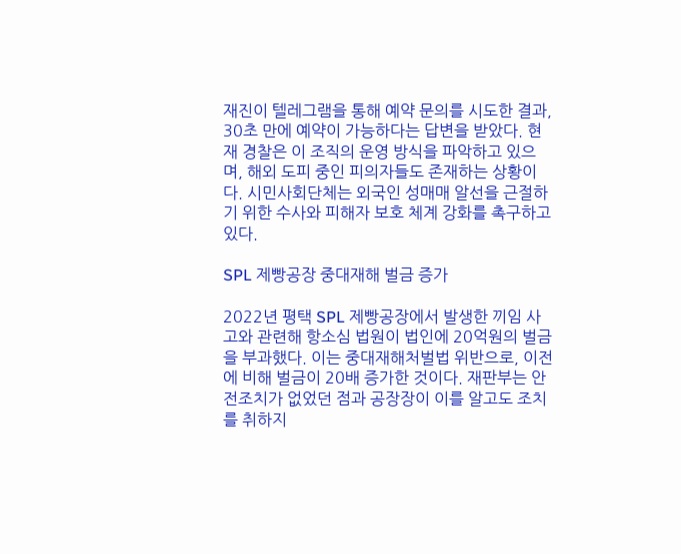재진이 텔레그램을 통해 예약 문의를 시도한 결과, 30초 만에 예약이 가능하다는 답변을 받았다. 현재 경찰은 이 조직의 운영 방식을 파악하고 있으며, 해외 도피 중인 피의자들도 존재하는 상황이다. 시민사회단체는 외국인 성매매 알선을 근절하기 위한 수사와 피해자 보호 체계 강화를 촉구하고 있다.

SPL 제빵공장 중대재해 벌금 증가

2022년 평택 SPL 제빵공장에서 발생한 끼임 사고와 관련해 항소심 법원이 법인에 20억원의 벌금을 부과했다. 이는 중대재해처벌법 위반으로, 이전에 비해 벌금이 20배 증가한 것이다. 재판부는 안전조치가 없었던 점과 공장장이 이를 알고도 조치를 취하지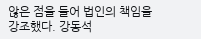않은 점을 들어 법인의 책임을 강조했다. 강동석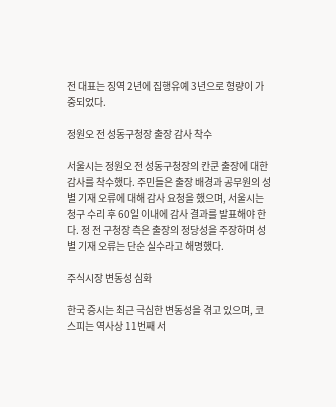전 대표는 징역 2년에 집행유예 3년으로 형량이 가중되었다.

정원오 전 성동구청장 출장 감사 착수

서울시는 정원오 전 성동구청장의 칸쿤 출장에 대한 감사를 착수했다. 주민들은 출장 배경과 공무원의 성별 기재 오류에 대해 감사 요청을 했으며, 서울시는 청구 수리 후 60일 이내에 감사 결과를 발표해야 한다. 정 전 구청장 측은 출장의 정당성을 주장하며 성별 기재 오류는 단순 실수라고 해명했다.

주식시장 변동성 심화

한국 증시는 최근 극심한 변동성을 겪고 있으며, 코스피는 역사상 11번째 서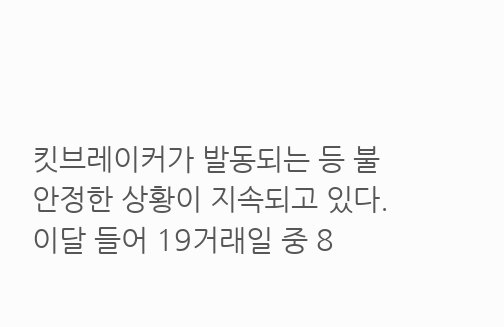킷브레이커가 발동되는 등 불안정한 상황이 지속되고 있다. 이달 들어 19거래일 중 8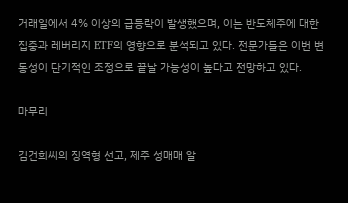거래일에서 4% 이상의 급등락이 발생했으며, 이는 반도체주에 대한 집중과 레버리지 ETF의 영향으로 분석되고 있다. 전문가들은 이번 변동성이 단기적인 조정으로 끝날 가능성이 높다고 전망하고 있다.

마무리

김건희씨의 징역형 선고, 제주 성매매 알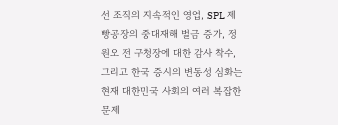선 조직의 지속적인 영업, SPL 제빵공장의 중대재해 벌금 증가, 정원오 전 구청장에 대한 감사 착수, 그리고 한국 증시의 변동성 심화는 현재 대한민국 사회의 여러 복잡한 문제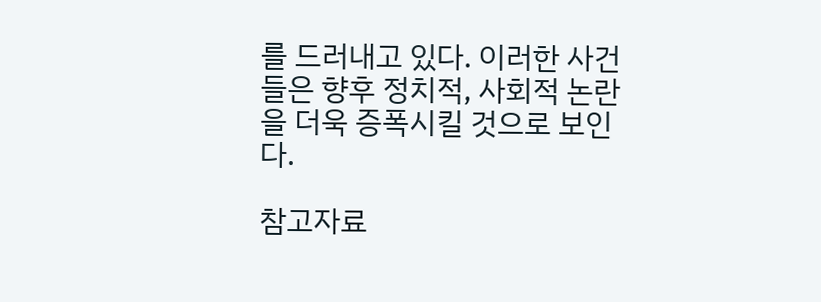를 드러내고 있다. 이러한 사건들은 향후 정치적, 사회적 논란을 더욱 증폭시킬 것으로 보인다.

참고자료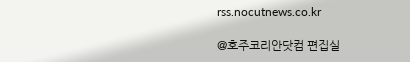rss.nocutnews.co.kr

@호주코리안닷컴 편집실